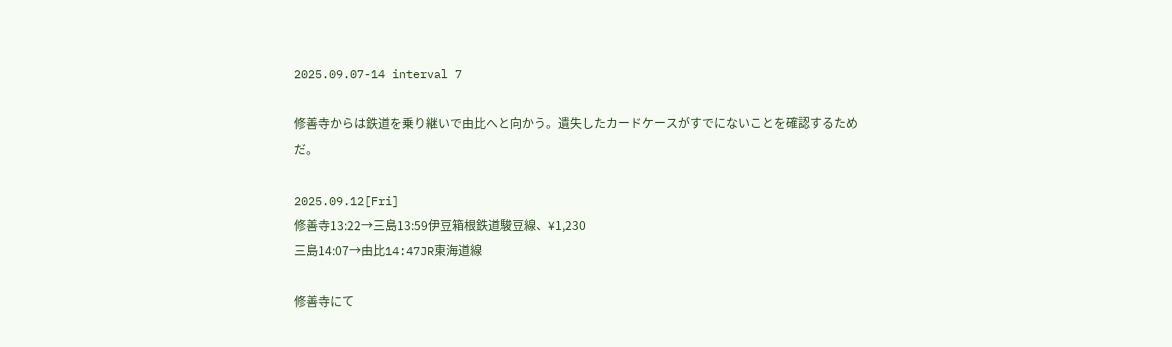2025.09.07-14 interval 7

修善寺からは鉄道を乗り継いで由比へと向かう。遺失したカードケースがすでにないことを確認するためだ。

2025.09.12[Fri]
修善寺13:22→三島13:59伊豆箱根鉄道駿豆線、¥1,230
三島14:07→由比14:47JR東海道線

修善寺にて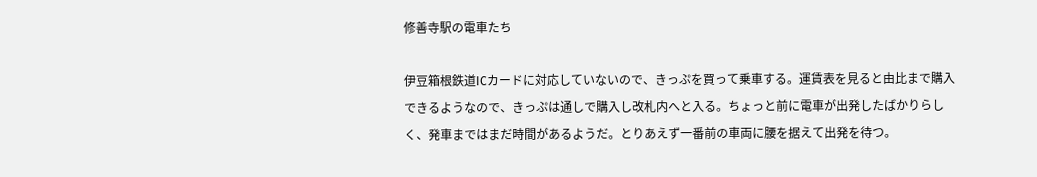修善寺駅の電車たち

伊豆箱根鉄道ICカードに対応していないので、きっぷを買って乗車する。運賃表を見ると由比まで購入できるようなので、きっぷは通しで購入し改札内へと入る。ちょっと前に電車が出発したばかりらしく、発車まではまだ時間があるようだ。とりあえず一番前の車両に腰を据えて出発を待つ。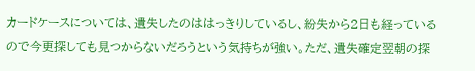カードケースについては、遺失したのははっきりしているし、紛失から2日も経っているので今更探しても見つからないだろうという気持ちが強い。ただ、遺失確定翌朝の探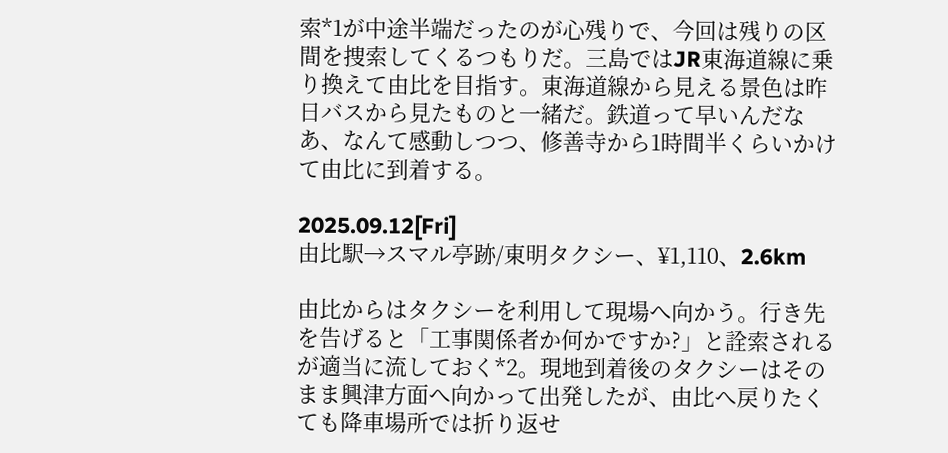索*1が中途半端だったのが心残りで、今回は残りの区間を捜索してくるつもりだ。三島ではJR東海道線に乗り換えて由比を目指す。東海道線から見える景色は昨日バスから見たものと一緒だ。鉄道って早いんだなあ、なんて感動しつつ、修善寺から1時間半くらいかけて由比に到着する。

2025.09.12[Fri]
由比駅→スマル亭跡/東明タクシー、¥1,110、2.6km

由比からはタクシーを利用して現場へ向かう。行き先を告げると「工事関係者か何かですか?」と詮索されるが適当に流しておく*2。現地到着後のタクシーはそのまま興津方面へ向かって出発したが、由比へ戻りたくても降車場所では折り返せ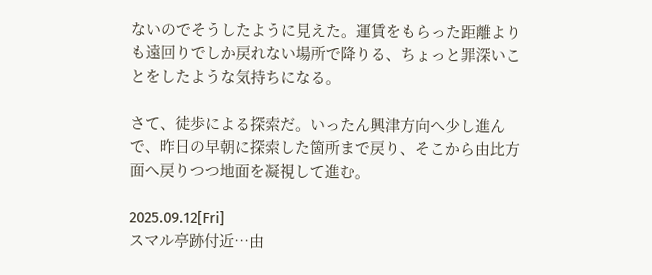ないのでそうしたように見えた。運賃をもらった距離よりも遠回りでしか戻れない場所で降りる、ちょっと罪深いことをしたような気持ちになる。

さて、徒歩による探索だ。いったん興津方向へ少し進んで、昨日の早朝に探索した箇所まで戻り、そこから由比方面へ戻りつつ地面を凝視して進む。

2025.09.12[Fri]
スマル亭跡付近…由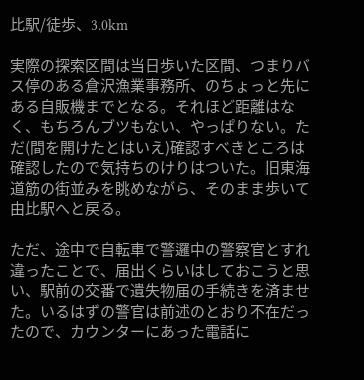比駅/徒歩、3.0km

実際の探索区間は当日歩いた区間、つまりバス停のある倉沢漁業事務所、のちょっと先にある自販機までとなる。それほど距離はなく、もちろんブツもない、やっぱりない。ただ(間を開けたとはいえ)確認すべきところは確認したので気持ちのけりはついた。旧東海道筋の街並みを眺めながら、そのまま歩いて由比駅へと戻る。

ただ、途中で自転車で警邏中の警察官とすれ違ったことで、届出くらいはしておこうと思い、駅前の交番で遺失物届の手続きを済ませた。いるはずの警官は前述のとおり不在だったので、カウンターにあった電話に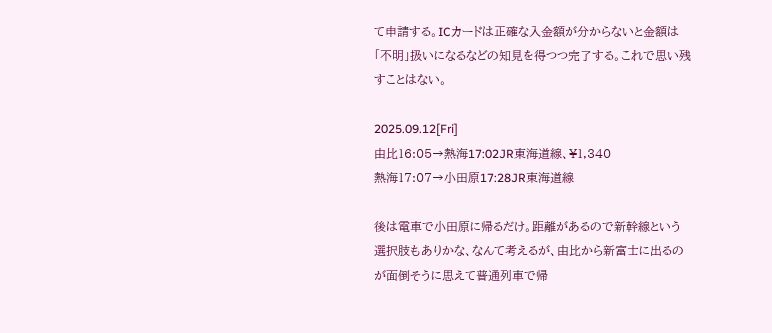て申請する。ICカードは正確な入金額が分からないと金額は「不明」扱いになるなどの知見を得つつ完了する。これで思い残すことはない。

2025.09.12[Fri]
由比16:05→熱海17:02JR東海道線、¥1,340
熱海17:07→小田原17:28JR東海道線

後は電車で小田原に帰るだけ。距離があるので新幹線という選択肢もありかな、なんて考えるが、由比から新富士に出るのが面倒そうに思えて普通列車で帰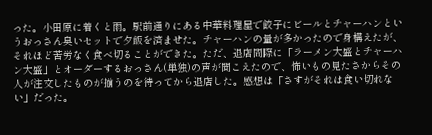った。小田原に着くと雨。駅前通りにある中華料理屋で餃子にビールとチャーハンというおっさん臭いセットで夕飯を済ませた。チャーハンの量が多かったので身構えたが、それほど苦労なく食べ切ることができた。ただ、退店間際に「ラーメン大盛とチャーハン大盛」とオーダーするおっさん(単独)の声が聞こえたので、怖いもの見たさからその人が注文したものが揃うのを待ってから退店した。感想は「さすがそれは食い切れない」だった。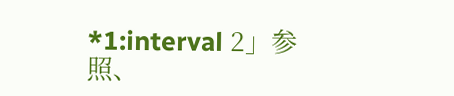*1:interval 2」参照、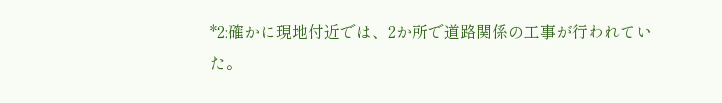*2:確かに現地付近では、2か所で道路関係の工事が行われていた。